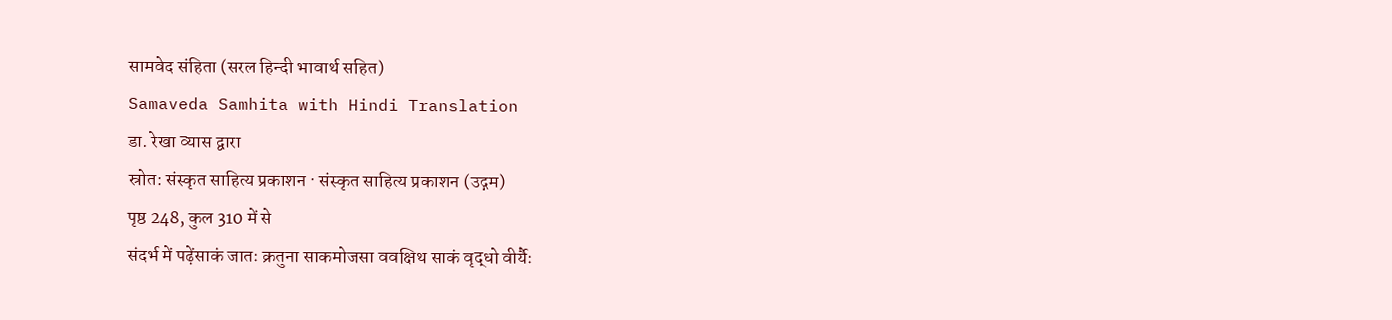सामवेद संहिता (सरल हिन्दी भावार्थ सहित)
Samaveda Samhita with Hindi Translation
डा. रेखा व्यास द्वारा
स्रोत: संस्कृत साहित्य प्रकाशन · संस्कृत साहित्य प्रकाशन (उद्गम)
पृष्ठ 248, कुल 310 में से
संदर्भ में पढ़ेंसाकं जातः क्रतुना साकमोजसा ववक्षिथ साकं वृद्धो वीर्यैः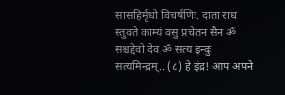सासहिर्मृधो विचर्षणिः. दाता राध स्तुवते काम्यं वसु प्रचेतन सैन ॐ सश्चद्देवो देव ॐ सत्य इन्दुः सत्यमिन्द्रम्.. (८) हे इंद्र! आप अपने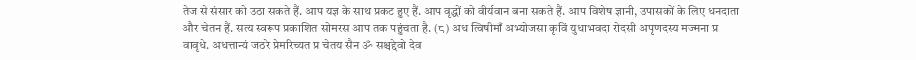तेज से संसार को उठा सकते हैं. आप यज्ञ के साथ प्रकट हुए हैं. आप वृद्धों को वीर्यवान बना सकते हैं. आप विशेष ज्ञानी, उपासकों के लिए धनदाता और चेतन हैं. सत्य स्वरूप प्रकाशित सोमरस आप तक पहुंचता है. (८) अध त्विषीमाँ अभ्योजसा कृविं युधाभवदा रोदसी अपृणदस्य मज्मना प्र वावृधे. अधत्तान्यं जठरे प्रेमरिच्यत प्र चेतय सैन ॐ सश्चद्देवो देव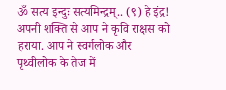ॐ सत्य इन्दुः सत्यमिन्द्रम्.. (९) हे इंद्र! अपनी शक्ति से आप ने कृवि राक्षस को हराया. आप ने स्वर्गलोक और पृथ्वीलोक के तेज में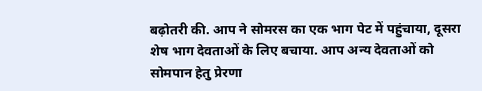बढ़ोतरी की. आप ने सोमरस का एक भाग पेट में पहुंचाया, दूसरा शेष भाग देवताओं के लिए बचाया. आप अन्य देवताओं को सोमपान हेतु प्रेरणा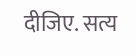दीजिए. सत्य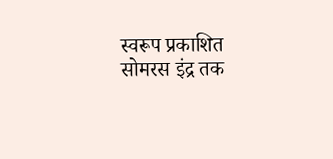स्वरूप प्रकाशित सोमरस इंद्र तक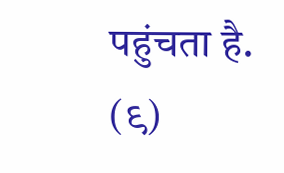पहुंचता है. (९)